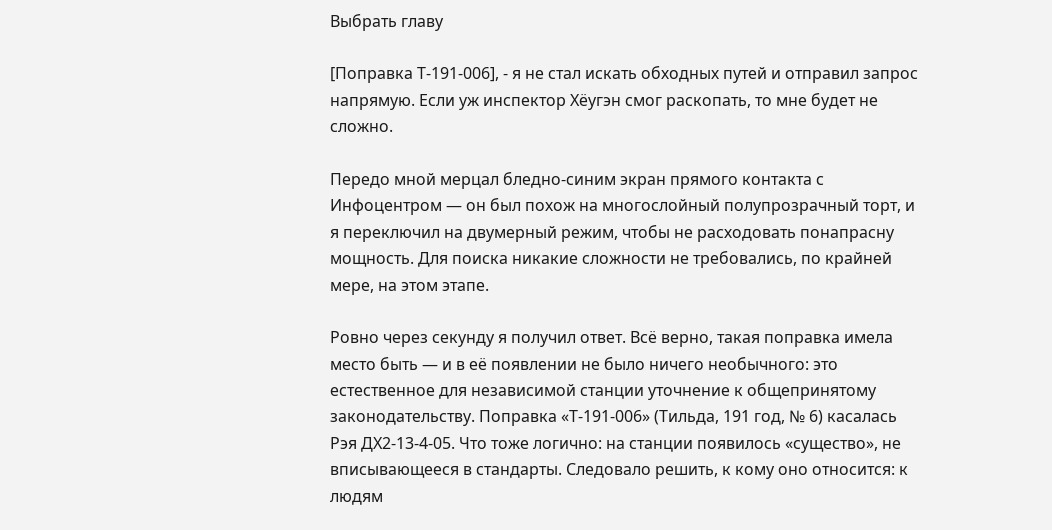Выбрать главу

[Поправка Т-191-006], - я не стал искать обходных путей и отправил запрос напрямую. Если уж инспектор Хёугэн смог раскопать, то мне будет не сложно.

Передо мной мерцал бледно-синим экран прямого контакта с Инфоцентром — он был похож на многослойный полупрозрачный торт, и я переключил на двумерный режим, чтобы не расходовать понапрасну мощность. Для поиска никакие сложности не требовались, по крайней мере, на этом этапе.

Ровно через секунду я получил ответ. Всё верно, такая поправка имела место быть — и в её появлении не было ничего необычного: это естественное для независимой станции уточнение к общепринятому законодательству. Поправка «Т-191-006» (Тильда, 191 год, № 6) касалась Рэя ДХ2-13-4-05. Что тоже логично: на станции появилось «существо», не вписывающееся в стандарты. Следовало решить, к кому оно относится: к людям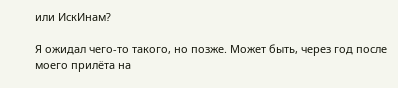или ИскИнам?

Я ожидал чего-то такого, но позже. Может быть, через год после моего прилёта на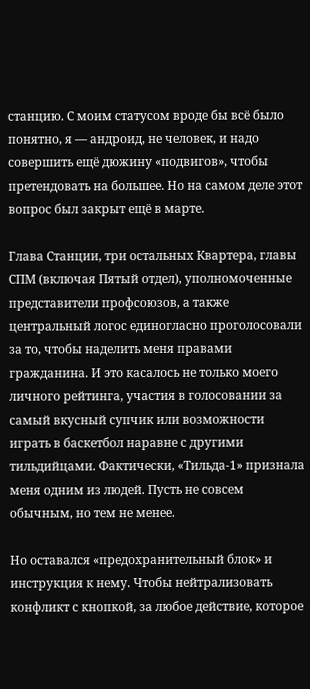станцию. С моим статусом вроде бы всё было понятно, я — андроид, не человек, и надо совершить ещё дюжину «подвигов», чтобы претендовать на большее. Но на самом деле этот вопрос был закрыт ещё в марте.

Глава Станции, три остальных Квартера, главы СПМ (включая Пятый отдел), уполномоченные представители профсоюзов, а также центральный логос единогласно проголосовали за то, чтобы наделить меня правами гражданина. И это касалось не только моего личного рейтинга, участия в голосовании за самый вкусный супчик или возможности играть в баскетбол наравне с другими тильдийцами. Фактически, «Тильда-1» признала меня одним из людей. Пусть не совсем обычным, но тем не менее.

Но оставался «предохранительный блок» и инструкция к нему. Чтобы нейтрализовать конфликт с кнопкой, за любое действие, которое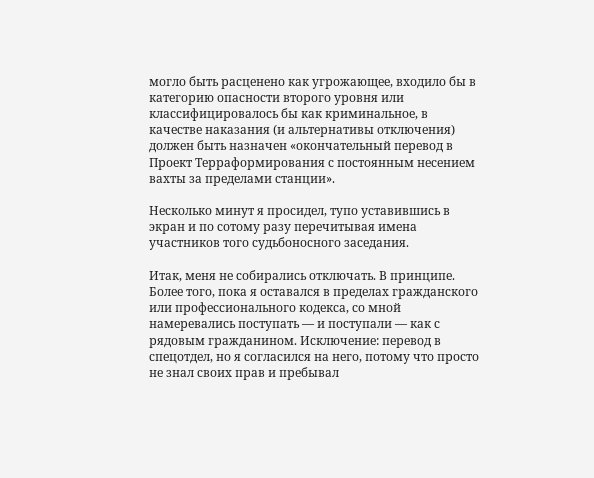могло быть расценено как угрожающее, входило бы в категорию опасности второго уровня или классифицировалось бы как криминальное, в качестве наказания (и альтернативы отключения) должен быть назначен «окончательный перевод в Проект Терраформирования с постоянным несением вахты за пределами станции».

Несколько минут я просидел, тупо уставившись в экран и по сотому разу перечитывая имена участников того судьбоносного заседания.

Итак, меня не собирались отключать. В принципе. Более того, пока я оставался в пределах гражданского или профессионального кодекса, со мной намеревались поступать — и поступали — как с рядовым гражданином. Исключение: перевод в спецотдел, но я согласился на него, потому что просто не знал своих прав и пребывал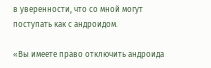в уверенности, что со мной могут поступать как с андроидом.

«Вы имеете право отключить андроида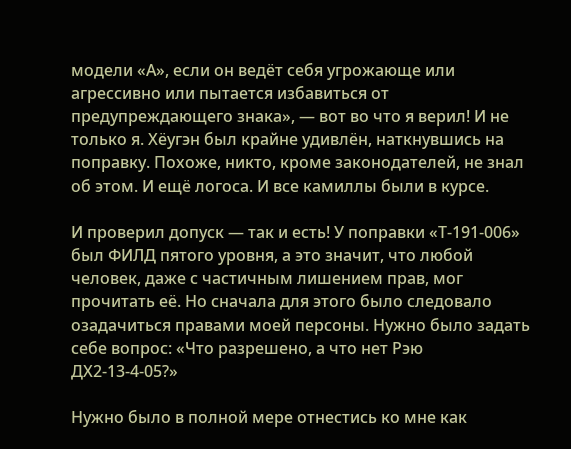модели «А», если он ведёт себя угрожающе или агрессивно или пытается избавиться от предупреждающего знака», — вот во что я верил! И не только я. Хёугэн был крайне удивлён, наткнувшись на поправку. Похоже, никто, кроме законодателей, не знал об этом. И ещё логоса. И все камиллы были в курсе.

И проверил допуск — так и есть! У поправки «Т-191-006» был ФИЛД пятого уровня, а это значит, что любой человек, даже с частичным лишением прав, мог прочитать её. Но сначала для этого было следовало озадачиться правами моей персоны. Нужно было задать себе вопрос: «Что разрешено, а что нет Рэю ДХ2-13-4-05?»

Нужно было в полной мере отнестись ко мне как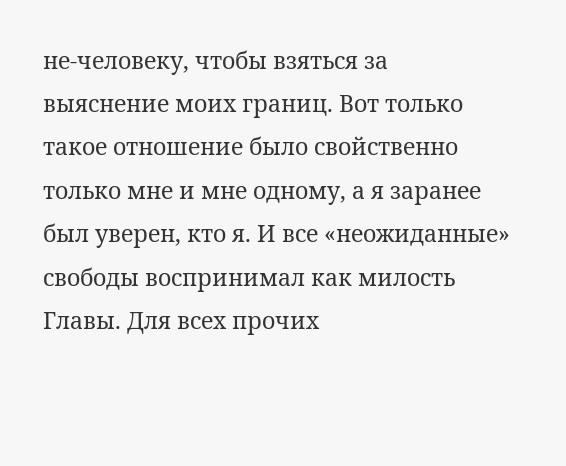не-человеку, чтобы взяться за выяснение моих границ. Вот только такое отношение было свойственно только мне и мне одному, а я заранее был уверен, кто я. И все «неожиданные» свободы воспринимал как милость Главы. Для всех прочих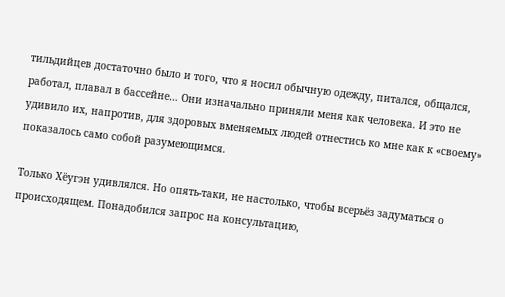тильдийцев достаточно было и того, что я носил обычную одежду, питался, общался, работал, плавал в бассейне… Они изначально приняли меня как человека. И это не удивило их, напротив, для здоровых вменяемых людей отнестись ко мне как к «своему» показалось само собой разумеющимся.

Только Хёугэн удивлялся. Но опять-таки, не настолько, чтобы всерьёз задуматься о происходящем. Понадобился запрос на консультацию,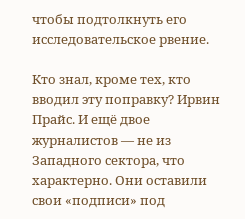чтобы подтолкнуть его исследовательское рвение.

Кто знал, кроме тех, кто вводил эту поправку? Ирвин Прайс. И ещё двое журналистов — не из Западного сектора, что характерно. Они оставили свои «подписи» под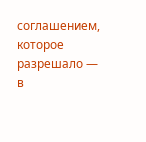соглашением, которое разрешало — в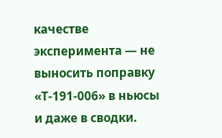качестве эксперимента — не выносить поправку «Т-191-006» в ньюсы и даже в сводки.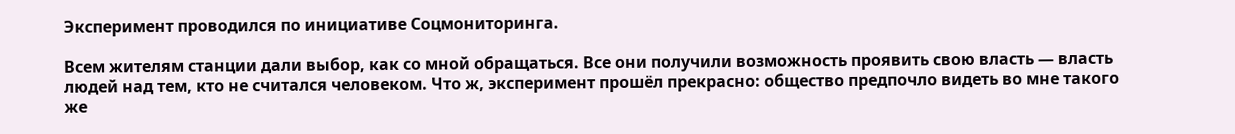Эксперимент проводился по инициативе Соцмониторинга.

Всем жителям станции дали выбор, как со мной обращаться. Все они получили возможность проявить свою власть — власть людей над тем, кто не считался человеком. Что ж, эксперимент прошёл прекрасно: общество предпочло видеть во мне такого же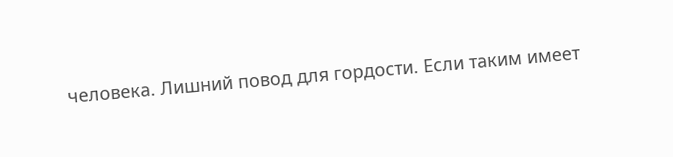человека. Лишний повод для гордости. Если таким имеет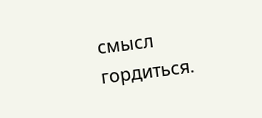смысл гордиться.